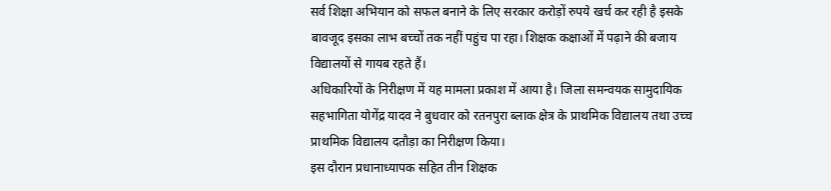सर्व शिक्षा अभियान को सफल बनाने के लिए सरकार करोड़ों रुपये खर्च कर रही है इसके बावजूद इसका लाभ बच्चों तक नहीं पहुंच पा रहा। शिक्षक कक्षाओं में पढ़ाने की बजाय विद्यालयों से गायब रहते हैं।
अधिकारियों के निरीक्षण में यह मामला प्रकाश में आया है। जिला समन्वयक सामुदायिक सहभागिता योगेंद्र यादव ने बुधवार को रतनपुरा ब्लाक क्षेत्र के प्राथमिक विद्यालय तथा उच्च प्राथमिक विद्यालय दतौड़ा का निरीक्षण किया।
इस दौरान प्रधानाध्यापक सहित तीन शिक्षक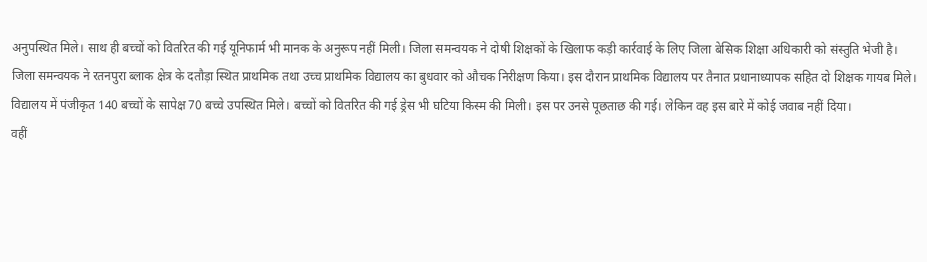अनुपस्थित मिले। साथ ही बच्चों को वितरित की गई यूनिफार्म भी मानक के अनुरूप नहीं मिली। जिला समन्वयक ने दोषी शिक्षकों के खिलाफ कड़ी कार्रवाई के लिए जिला बेसिक शिक्षा अधिकारी को संस्तुति भेजी है।
जिला समन्वयक ने रतनपुरा ब्लाक क्षेत्र के दतौड़ा स्थित प्राथमिक तथा उच्च प्राथमिक विद्यालय का बुधवार को औचक निरीक्षण किया। इस दौरान प्राथमिक विद्यालय पर तैनात प्रधानाध्यापक सहित दो शिक्षक गायब मिले।
विद्यालय में पंजीकृत 140 बच्चों के सापेक्ष 70 बच्चे उपस्थित मिले। बच्चों को वितरित की गई ड्रेस भी घटिया किस्म की मिली। इस पर उनसे पूछताछ की गई। लेकिन वह इस बारे में कोई जवाब नहीं दिया।
वहीं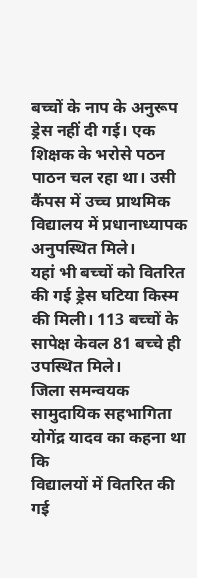बच्चों के नाप के अनुरूप ड्रेस नहीं दी गई। एक शिक्षक के भरोसे पठन पाठन चल रहा था। उसी कैंपस में उच्च प्राथमिक विद्यालय में प्रधानाध्यापक अनुपस्थित मिले।
यहां भी बच्चों को वितरित की गई ड्रेस घटिया किस्म की मिली। 113 बच्चों के सापेक्ष केवल 81 बच्चे ही उपस्थित मिले।
जिला समन्वयक सामुदायिक सहभागिता योगेंद्र यादव का कहना था कि
विद्यालयों में वितरित की गई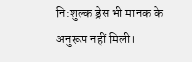नि:शुल्क ड्रेस भी मानक के अनुरूप नहीं मिली।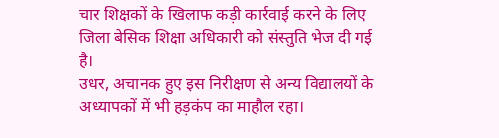चार शिक्षकों के खिलाफ कड़ी कार्रवाई करने के लिए जिला बेसिक शिक्षा अधिकारी को संस्तुति भेज दी गई है।
उधर, अचानक हुए इस निरीक्षण से अन्य विद्यालयों के अध्यापकों में भी हड़कंप का माहौल रहा।